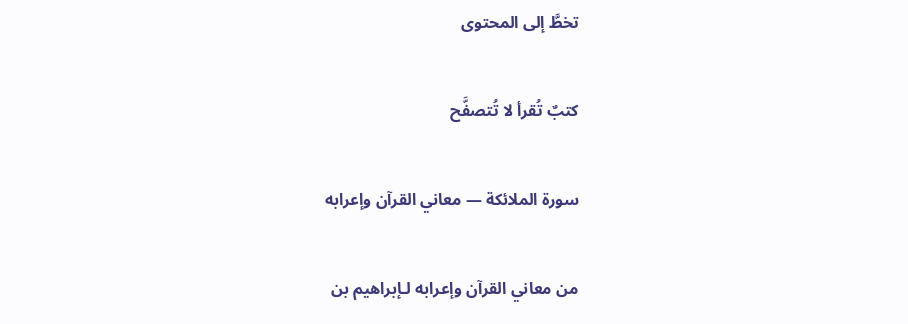تخطَّ إلى المحتوى

كتبٌ تُقرأ لا تُتصفَّح

سورة الملائكة — معاني القرآن وإعرابه

من معاني القرآن وإعرابه لـإبراهيم بن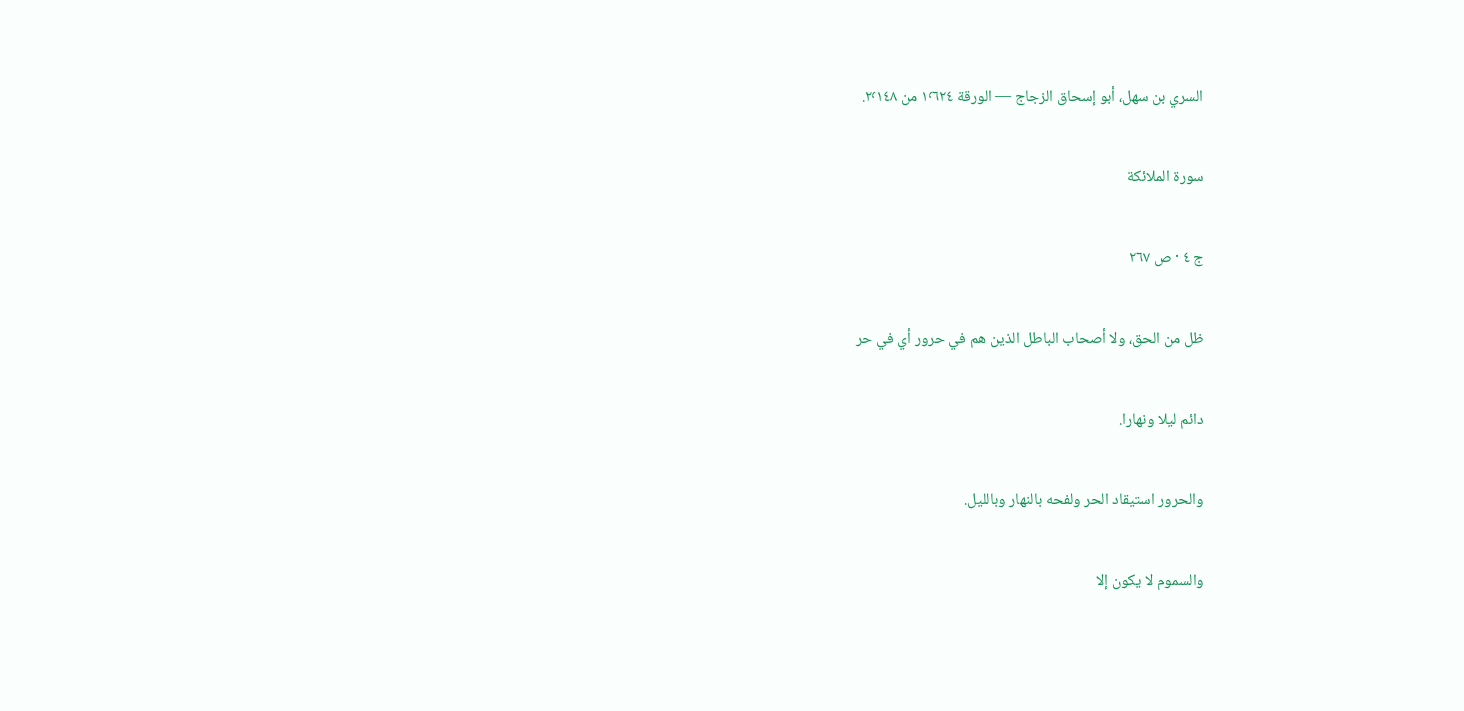السري بن سهل، أبو إسحاق الزجاج — الورقة ١٬٦٢٤ من ٢٬١٤٨.

سورة الملائكة

ج ٤ · ص ٢٦٧

ظل من الحق، ولا أصحاب الباطل الذين هم في حرور أي في حر

دائم ليلا ونهارا.

والحرور استيقاد الحر ولفحه بالنهار وبالليل.

والسموم لا يكون إلا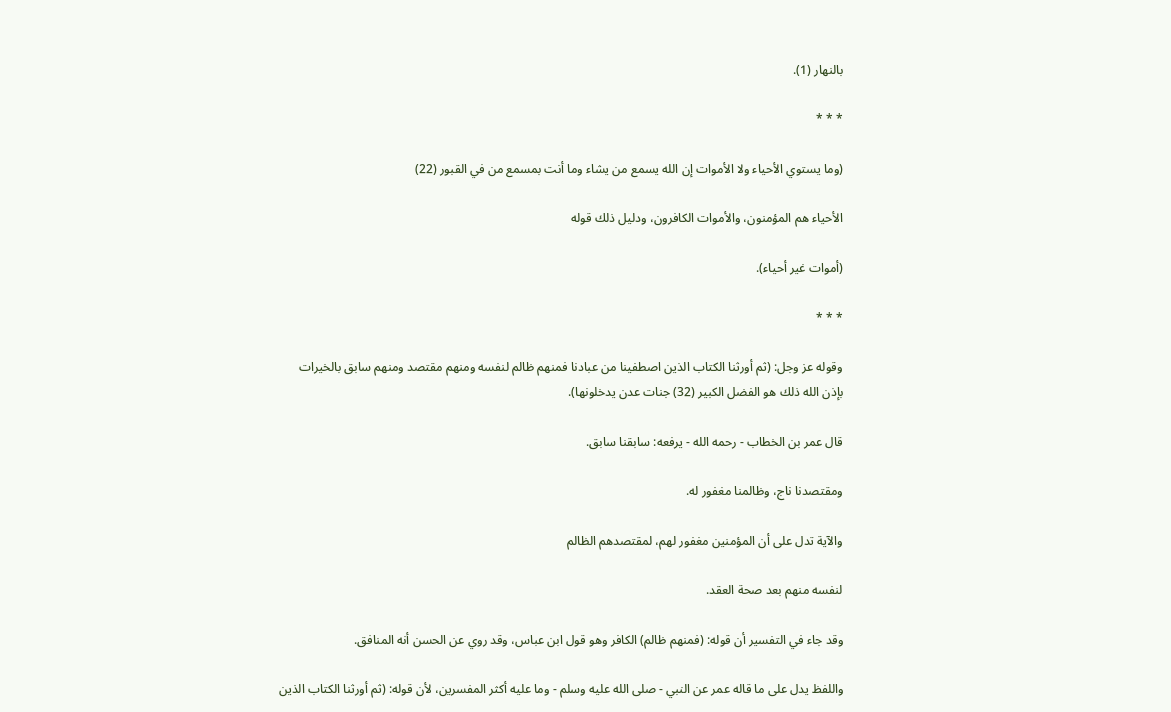بالنهار (1).

* * *

(وما يستوي الأحياء ولا الأموات إن الله يسمع من يشاء وما أنت بمسمع من في القبور (22)

الأحياء هم المؤمنون، والأموات الكافرون، ودليل ذلك قوله

(أموات غير أحياء).

* * *

وقوله عز وجل: (ثم أورثنا الكتاب الذين اصطفينا من عبادنا فمنهم ظالم لنفسه ومنهم مقتصد ومنهم سابق بالخيرات بإذن الله ذلك هو الفضل الكبير (32) جنات عدن يدخلونها).

قال عمر بن الخطاب - رحمه الله - يرفعه: سابقنا سابق.

ومقتصدنا ناج، وظالمنا مغفور له.

والآية تدل على أن المؤمنين مغفور لهم، لمقتصدهم الظالم

لنفسه منهم بعد صحة العقد.

وقد جاء في التفسير أن قوله: (فمنهم ظالم) الكافر وهو قول ابن عباس، وقد روي عن الحسن أنه المنافق.

واللفظ يدل على ما قاله عمر عن النبي - صلى الله عليه وسلم - وما عليه أكثر المفسرين، لأن قوله: (ثم أورثنا الكتاب الذين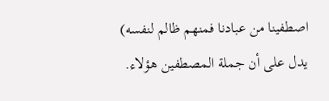اصطفينا من عبادنا فمنهم ظالم لنفسه) يدل على أن جملة المصطفين هؤلاء.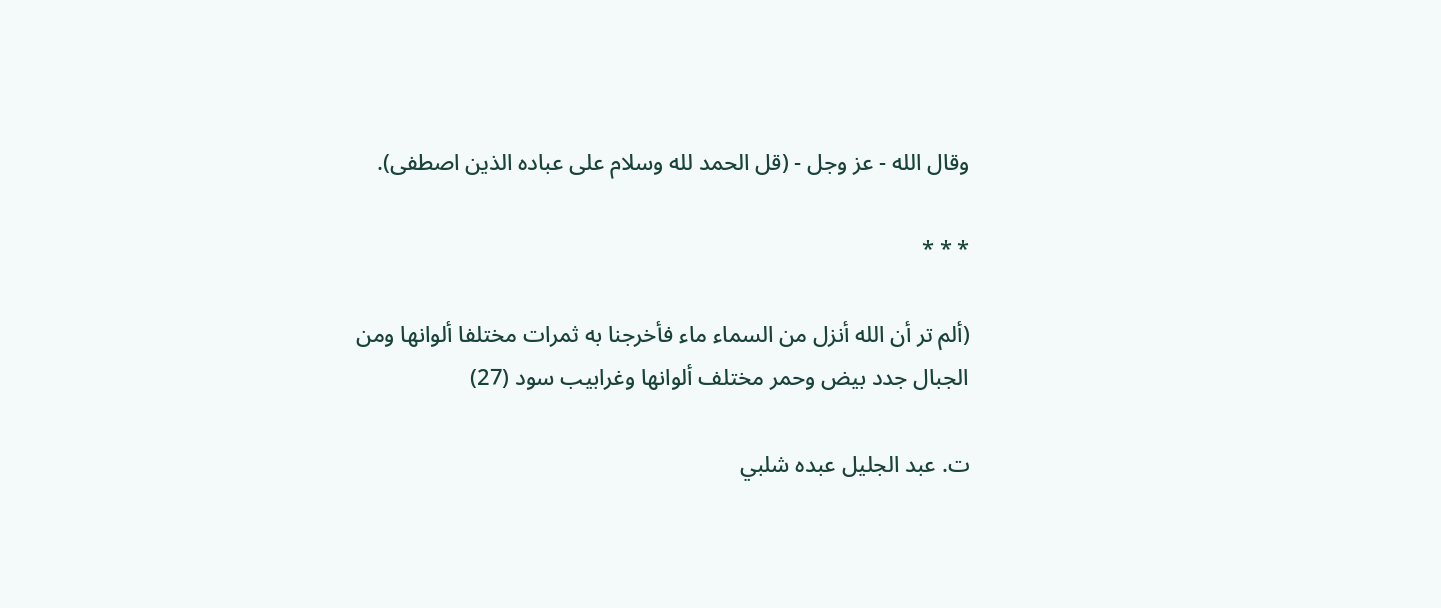وقال الله - عز وجل - (قل الحمد لله وسلام على عباده الذين اصطفى).

* * *

(ألم تر أن الله أنزل من السماء ماء فأخرجنا به ثمرات مختلفا ألوانها ومن الجبال جدد بيض وحمر مختلف ألوانها وغرابيب سود (27)

ت. عبد الجليل عبده شلبي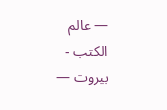— عالم الكتب - بيروت —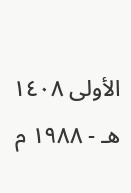الأولى ١٤٠٨ هـ - ١٩٨٨ م